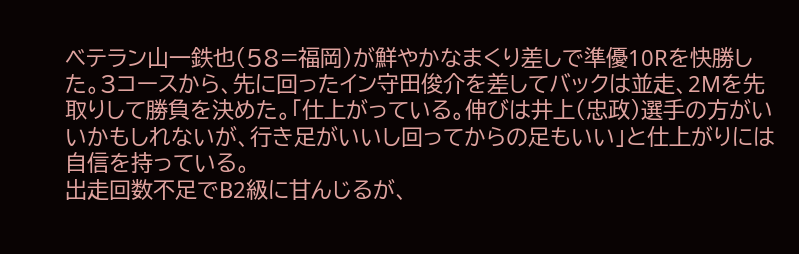ベテラン山一鉄也(58=福岡)が鮮やかなまくり差しで準優10Rを快勝した。3コースから、先に回ったイン守田俊介を差してバックは並走、2Mを先取りして勝負を決めた。「仕上がっている。伸びは井上(忠政)選手の方がいいかもしれないが、行き足がいいし回ってからの足もいい」と仕上がりには自信を持っている。
出走回数不足でB2級に甘んじるが、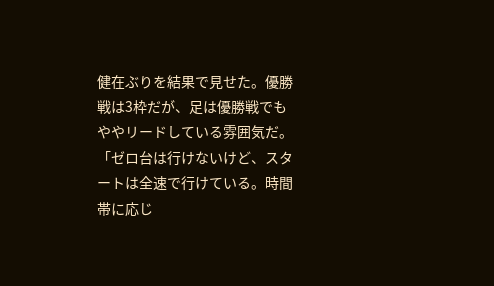健在ぶりを結果で見せた。優勝戦は3枠だが、足は優勝戦でもややリードしている雰囲気だ。「ゼロ台は行けないけど、スタートは全速で行けている。時間帯に応じ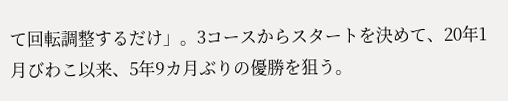て回転調整するだけ」。3コースからスタートを決めて、20年1月びわこ以来、5年9カ月ぶりの優勝を狙う。